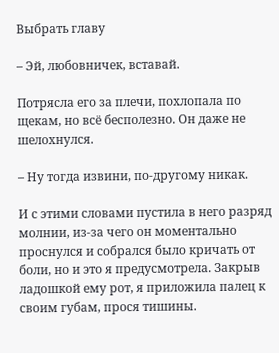Выбрать главу

– Эй, любовничек, вставай.

Потрясла его за плечи, похлопала по щекам, но всё бесполезно. Он даже не шелохнулся.

– Ну тогда извини, по-другому никак.

И с этими словами пустила в него разряд молнии, из-за чего он моментально проснулся и собрался было кричать от боли, но и это я предусмотрела. Закрыв ладошкой ему рот, я приложила палец к своим губам, прося тишины.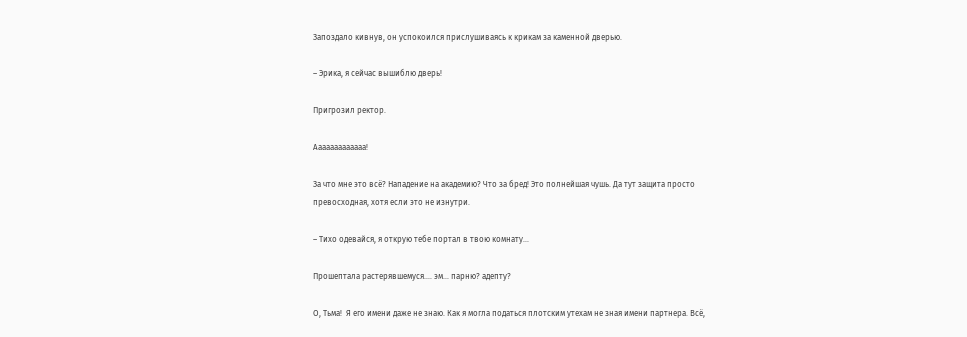Запоздало кивнув, он успокоился прислушиваясь к крикам за каменной дверью.

– Эрика, я сейчас вышиблю дверь!

Пригрозил ректор.

Ааааааааааааа!

За что мне это всё? Нападение на академию? Что за бред! Это полнейшая чушь. Да тут защита просто превосходная, хотя если это не изнутри.

– Тихо одевайся, я открую тебе портал в твою комнату...

Прошептала растерявшемуся.... эм... парню? адепту?

О, Тьма!  Я его имени даже не знаю. Как я могла податься плотским утехам не зная имени партнера. Всё,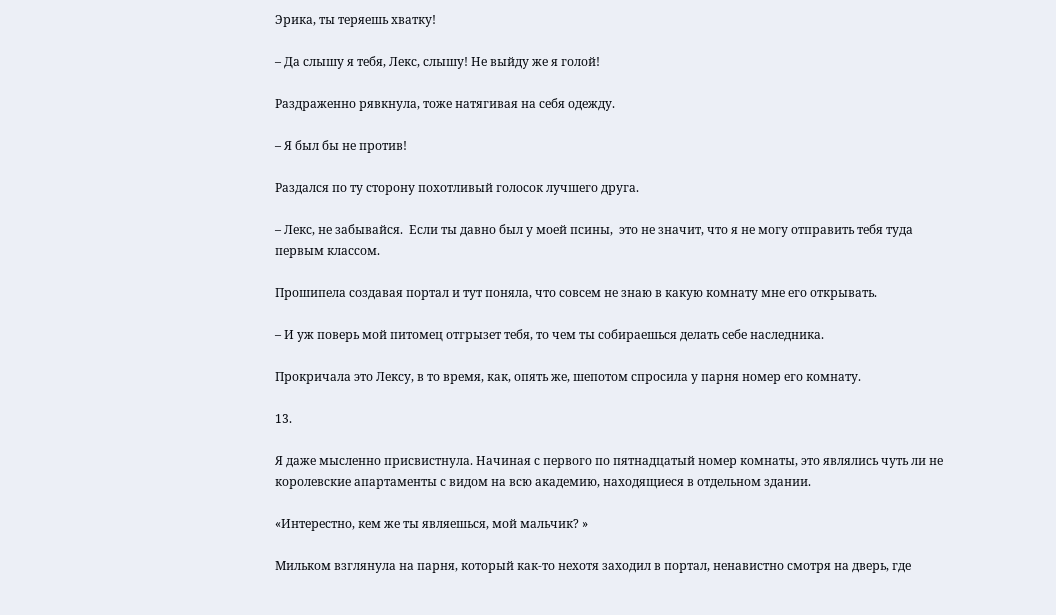Эрика, ты теряешь хватку!

– Да слышу я тебя, Лекс, слышу! Не выйду же я голой!

Раздраженно рявкнула, тоже натягивая на себя одежду.

– Я был бы не против!

Раздался по ту сторону похотливый голосок лучшего друга.

– Лекс, не забывайся.  Если ты давно был у моей псины,  это не значит, что я не могу отправить тебя туда первым классом.

Прошипела создавая портал и тут поняла, что совсем не знаю в какую комнату мне его открывать.

– И уж поверь мой питомец отгрызет тебя, то чем ты собираешься делать себе наследника.

Прокричала это Лексу, в то время, как, опять же, шепотом спросила у парня номер его комнату.

13.

Я даже мысленно присвистнула. Начиная с первого по пятнадцатый номер комнаты, это являлись чуть ли не королевские апартаменты с видом на всю академию, находящиеся в отдельном здании.

«Интерестно, кем же ты являешься, мой мальчик? »

Мильком взглянула на парня, который как-то нехотя заходил в портал, ненавистно смотря на дверь, где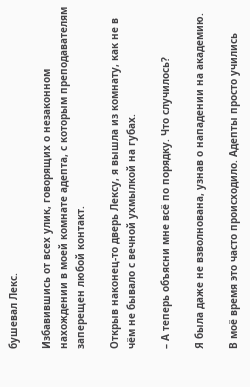бушевал Лекс.

Избавившись от всех улик, говорящих о незаконном нахождении в моей комнате адепта, с которым преподавателям заперещен любой контакт.

Открыв наконец-то дверь Лексу, я вышла из комнату, как не в чём не бывало с вечной ухмылкой на губах.

– А теперь объясни мне всё по порядку. Что случилось?

Я была даже не взволнована, узнав о нападении на академию.

В моё время это часто происходило. Адепты просто учились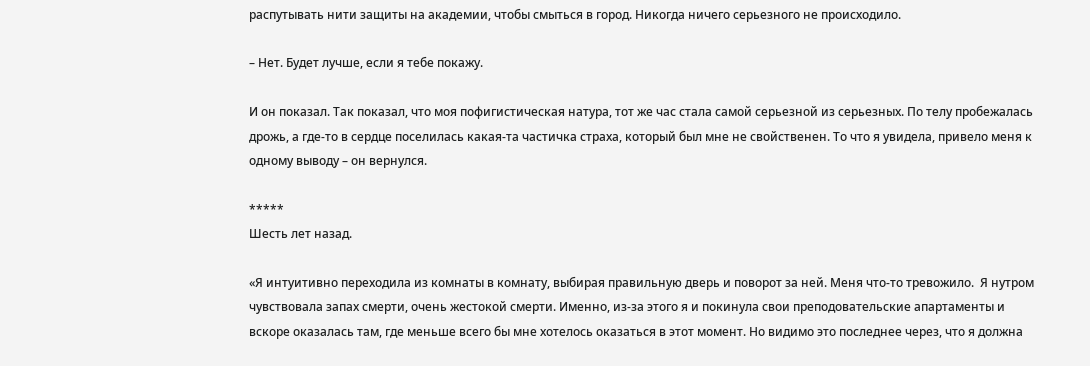распутывать нити защиты на академии, чтобы смыться в город. Никогда ничего серьезного не происходило.

– Нет. Будет лучше, если я тебе покажу.

И он показал. Так показал, что моя пофигистическая натура, тот же час стала самой серьезной из серьезных. По телу пробежалась дрожь, а где-то в сердце поселилась какая-та частичка страха, который был мне не свойственен. То что я увидела, привело меня к одному выводу – он вернулся.

*****
Шесть лет назад.

«Я интуитивно переходила из комнаты в комнату, выбирая правильную дверь и поворот за ней. Меня что-то тревожило.  Я нутром чувствовала запах смерти, очень жестокой смерти. Именно, из-за этого я и покинула свои преподовательские апартаменты и вскоре оказалась там, где меньше всего бы мне хотелось оказаться в этот момент. Но видимо это последнее через, что я должна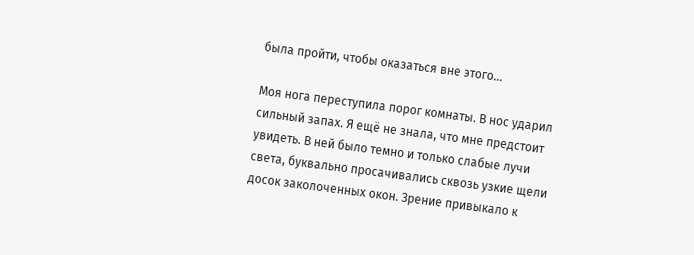была пройти, чтобы оказаться вне этого...

Моя нога переступила порог комнаты. В нос ударил сильный запах. Я ещё не знала, что мне предстоит увидеть. В ней было темно и только слабые лучи света, буквально просачивались сквозь узкие щели досок заколоченных окон. Зрение привыкало к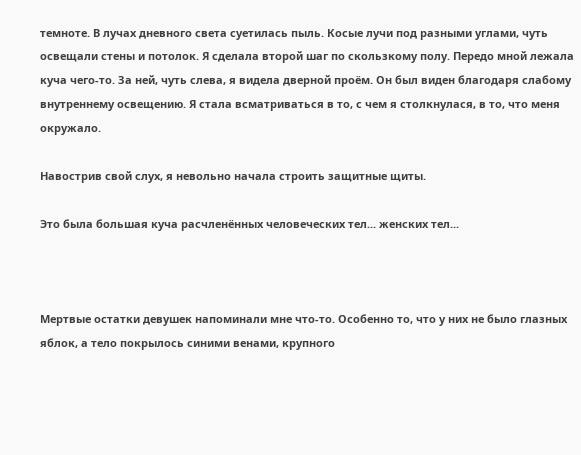темноте. В лучах дневного света суетилась пыль. Косые лучи под разными углами, чуть освещали стены и потолок. Я сделала второй шаг по скользкому полу. Передо мной лежала куча чего-то. За ней, чуть слева, я видела дверной проём. Он был виден благодаря слабому внутреннему освещению. Я стала всматриваться в то, с чем я столкнулася, в то, что меня окружало.

Навострив свой слух, я невольно начала строить защитные щиты.

Это была большая куча расчленённых человеческих тел... женских тел...



Мертвые остатки девушек напоминали мне что-то. Особенно то, что у них не было глазных яблок, а тело покрылось синими венами, крупного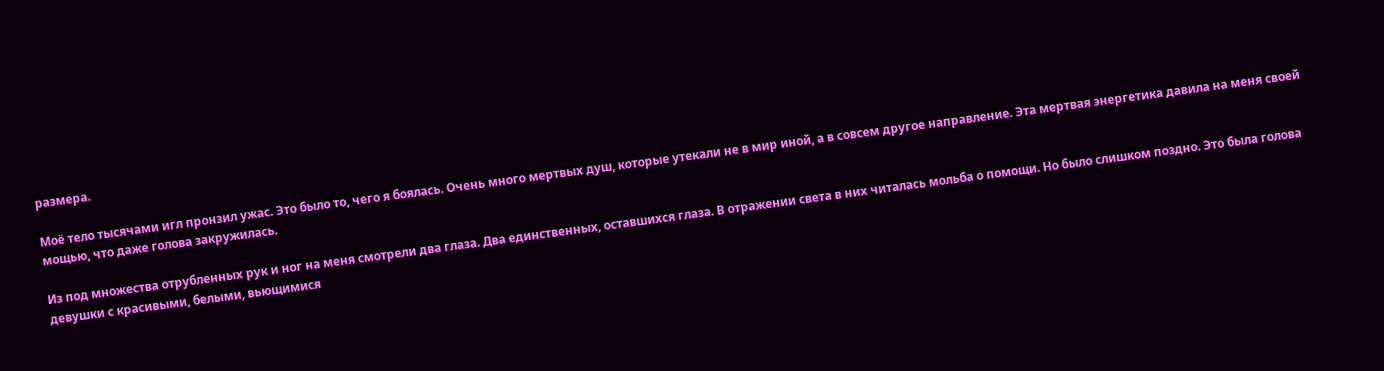размера.

Моё тело тысячами игл пронзил ужас. Это было то, чего я боялась. Очень много мертвых душ, которые утекали не в мир иной, а в совсем другое направление. Эта мертвая энергетика давила на меня своей мощью, что даже голова закружилась.

Из под множества отрубленных рук и ног на меня смотрели два глаза. Два единственных, оставшихся глаза. В отражении света в них читалась мольба о помощи. Но было слишком поздно. Это была голова девушки с красивыми, белыми, вьющимися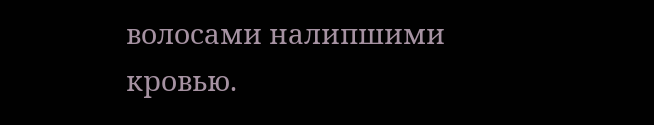волосами налипшими кровью.